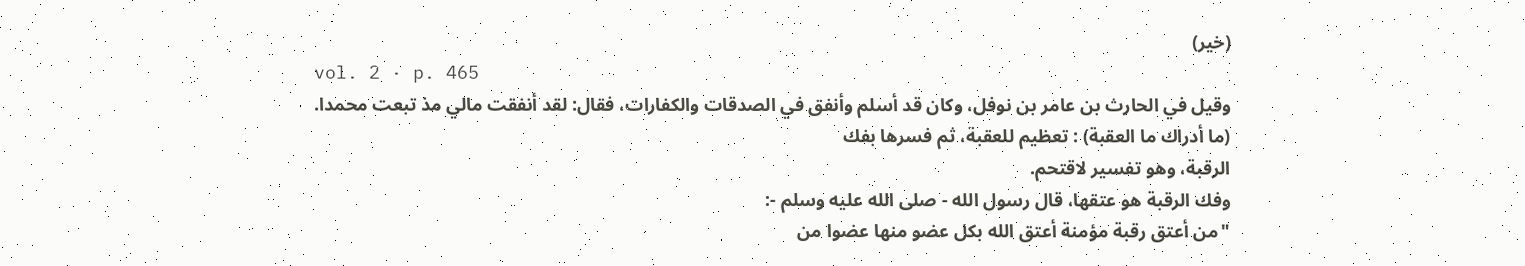(خير)
vol. 2 · p. 465
وقيل في الحارث بن عامر بن نوفل، وكان قد أسلم وأنفق في الصدقات والكفارات، فقال: لقد أنفقت مالي مذ تبعت محمدا.
(ما أدراك ما العقبة) : تعظيم للعقبة، ثم فسرها بفك
الرقبة، وهو تفسير لاقتحم.
وفك الرقبة هو عتقها، قال رسول الله - صلى الله عليه وسلم -:
"من أعتق رقبة مؤمنة أعتق الله بكل عضو منها عضوا من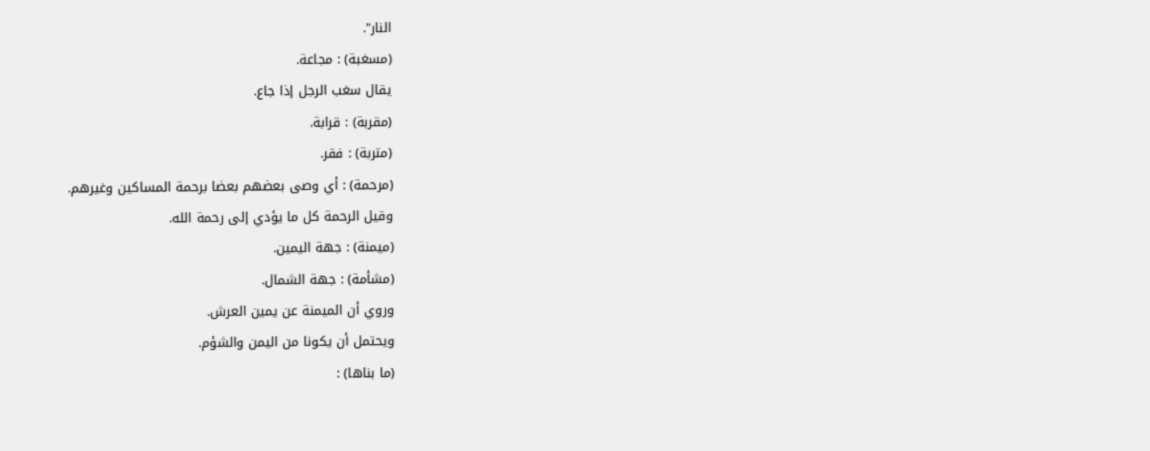النار".
(مسغبة) : مجاعة.
يقال سغب الرجل إذا جاع.
(مقربة) : قرابة.
(متربة) : فقر.
(مرحمة) : أي وصى بعضهم بعضا برحمة المساكين وغيرهم.
وقيل الرحمة كل ما يؤدي إلى رحمة الله.
(ميمنة) : جهة اليمين.
(مشأمة) : جهة الشمال.
وروي أن الميمنة عن يمين العرش.
ويحتمل أن يكونا من اليمن والشؤم.
(ما بناها) :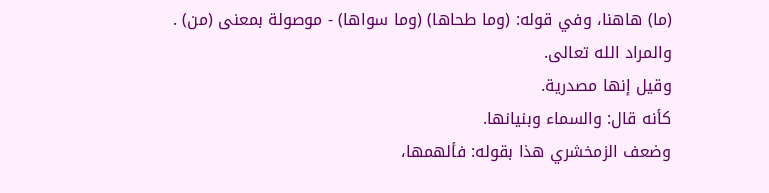(ما) هاهنا، وفي قوله: (وما طحاها) (وما سواها) - موصولة بمعنى (من) .
والمراد الله تعالى.
وقيل إنها مصدرية.
كأنه قال: والسماء وبنيانها.
وضعف الزمخشري هذا بقوله: فألهمها،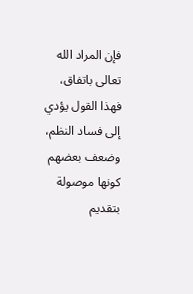فإن المراد الله تعالى باتفاق، فهذا القول يؤدي إلى فساد النظم، وضعف بعضهم
كونها موصولة بتقديم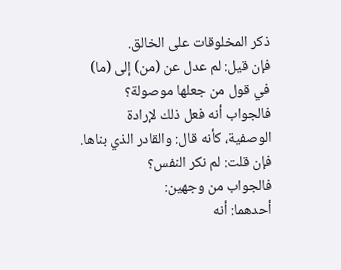ذكر المخلوقات على الخالق.
فإن قيل: لم عدل عن (من) إلى (ما) في قول من جعلها موصولة؟
فالجواب أنه فعل ذلك لإرادة الوصفية، كأنه قال: والقادر الذي بناها.
فإن قلت: لم نكر النفس؟
فالجواب من وجهين:
أحدهما: أنه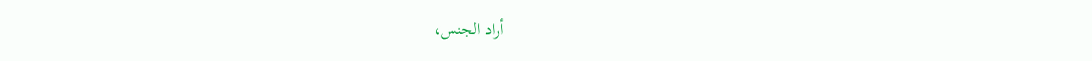أراد الجنس،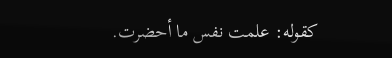كقوله: علمت نفس ما أحضرت.